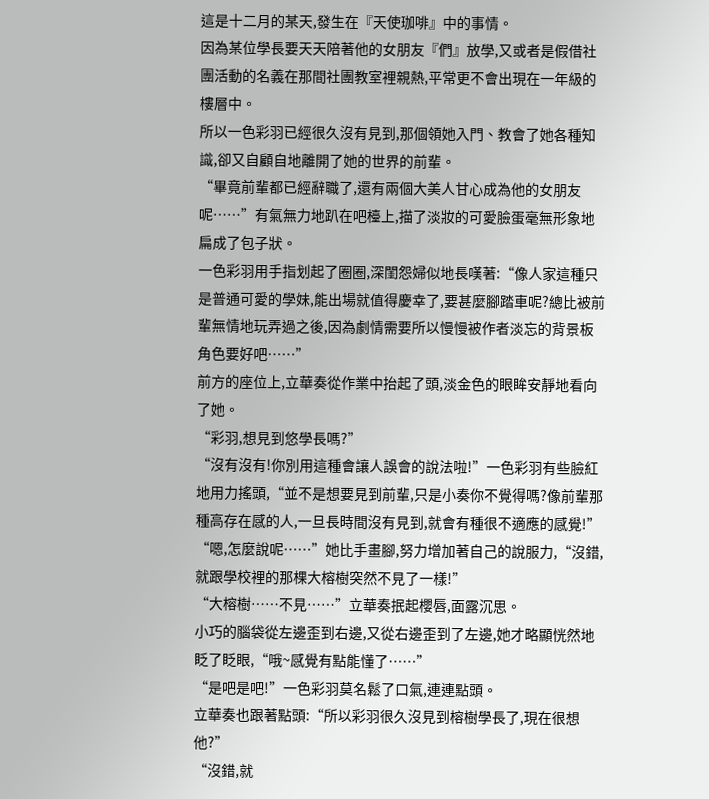這是十二月的某天,發生在『天使珈啡』中的事情。
因為某位學長要天天陪著他的女朋友『們』放學,又或者是假借社團活動的名義在那間社團教室裡親熱,平常更不會出現在一年級的樓層中。
所以一色彩羽已經很久沒有見到,那個領她入門、教會了她各種知識,卻又自顧自地離開了她的世界的前輩。
“畢竟前輩都已經辭職了,還有兩個大美人甘心成為他的女朋友呢……”有氣無力地趴在吧檯上,描了淡妝的可愛臉蛋毫無形象地扁成了包子狀。
一色彩羽用手指划起了圈圈,深閨怨婦似地長嘆著:“像人家這種只是普通可愛的學妹,能出場就值得慶幸了,要甚麼腳踏車呢?總比被前輩無情地玩弄過之後,因為劇情需要所以慢慢被作者淡忘的背景板角色要好吧……”
前方的座位上,立華奏從作業中抬起了頭,淡金色的眼眸安靜地看向了她。
“彩羽,想見到悠學長嗎?”
“沒有沒有!你別用這種會讓人誤會的說法啦!”一色彩羽有些臉紅地用力搖頭,“並不是想要見到前輩,只是小奏你不覺得嗎?像前輩那種高存在感的人,一旦長時間沒有見到,就會有種很不適應的感覺!”
“嗯,怎麼說呢……”她比手畫腳,努力增加著自己的說服力,“沒錯,就跟學校裡的那棵大榕樹突然不見了一樣!”
“大榕樹……不見……”立華奏抿起櫻唇,面露沉思。
小巧的腦袋從左邊歪到右邊,又從右邊歪到了左邊,她才略顯恍然地眨了眨眼,“哦~感覺有點能懂了……”
“是吧是吧!”一色彩羽莫名鬆了口氣,連連點頭。
立華奏也跟著點頭:“所以彩羽很久沒見到榕樹學長了,現在很想他?”
“沒錯,就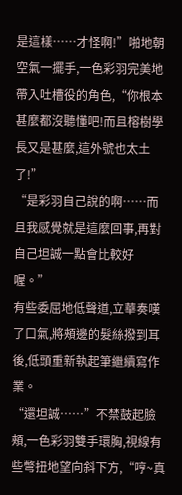是這樣……才怪啊!”啪地朝空氣一擺手,一色彩羽完美地帶入吐槽役的角色,“你根本甚麼都沒聽懂吧!而且榕樹學長又是甚麼,這外號也太土了!”
“是彩羽自己說的啊……而且我感覺就是這麼回事,再對自己坦誠一點會比較好喔。”
有些委屈地低聲道,立華奏嘆了口氣,將頰邊的髮絲撥到耳後,低頭重新執起筆繼續寫作業。
“還坦誠……”不禁鼓起臉頰,一色彩羽雙手環胸,視線有些彆扭地望向斜下方,“哼~真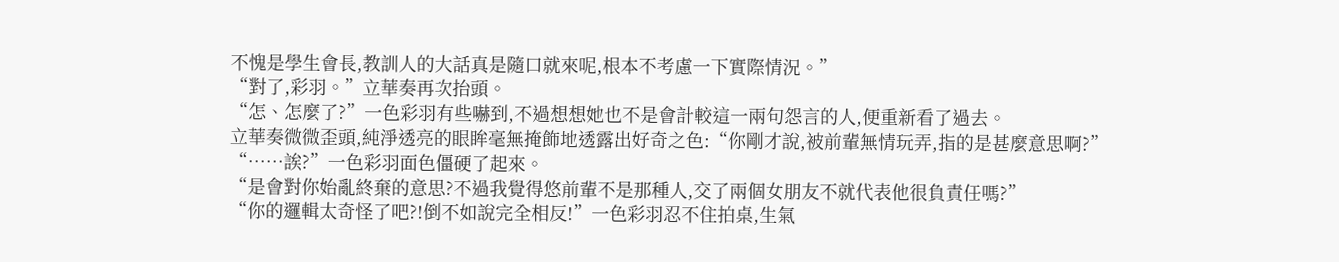不愧是學生會長,教訓人的大話真是隨口就來呢,根本不考慮一下實際情況。”
“對了,彩羽。”立華奏再次抬頭。
“怎、怎麼了?”一色彩羽有些嚇到,不過想想她也不是會計較這一兩句怨言的人,便重新看了過去。
立華奏微微歪頭,純淨透亮的眼眸毫無掩飾地透露出好奇之色:“你剛才說,被前輩無情玩弄,指的是甚麼意思啊?”
“……誒?”一色彩羽面色僵硬了起來。
“是會對你始亂終棄的意思?不過我覺得悠前輩不是那種人,交了兩個女朋友不就代表他很負責任嗎?”
“你的邏輯太奇怪了吧?!倒不如說完全相反!”一色彩羽忍不住拍桌,生氣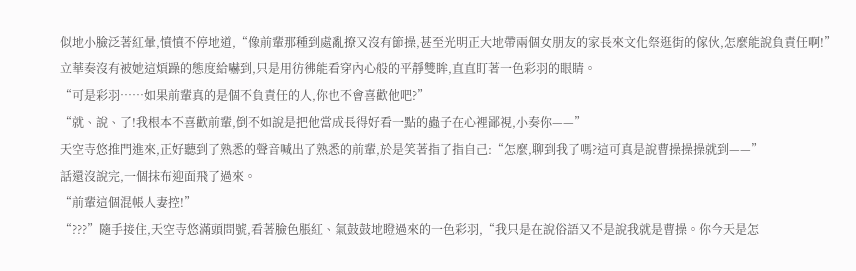似地小臉泛著紅暈,憤憤不停地道,“像前輩那種到處亂撩又沒有節操,甚至光明正大地帶兩個女朋友的家長來文化祭逛街的傢伙,怎麼能說負責任啊!”
立華奏沒有被她這煩躁的態度給嚇到,只是用彷彿能看穿內心般的平靜雙眸,直直盯著一色彩羽的眼睛。
“可是彩羽……如果前輩真的是個不負責任的人,你也不會喜歡他吧?”
“就、說、了!我根本不喜歡前輩,倒不如說是把他當成長得好看一點的蟲子在心裡鄙視,小奏你——”
天空寺悠推門進來,正好聽到了熟悉的聲音喊出了熟悉的前輩,於是笑著指了指自己:“怎麼,聊到我了嗎?這可真是說曹操操操就到——”
話還沒說完,一個抹布迎面飛了過來。
“前輩這個混帳人妻控!”
“???”隨手接住,天空寺悠滿頭問號,看著臉色脹紅、氣鼓鼓地瞪過來的一色彩羽,“我只是在說俗語又不是說我就是曹操。你今天是怎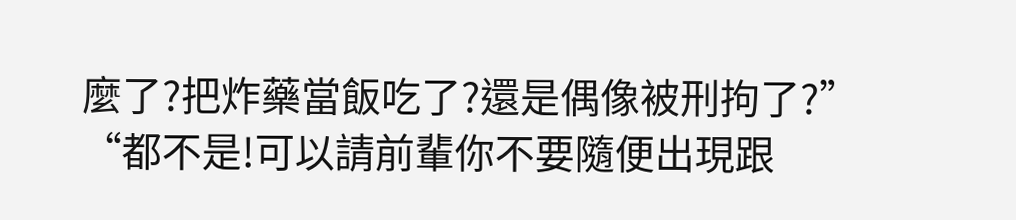麼了?把炸藥當飯吃了?還是偶像被刑拘了?”
“都不是!可以請前輩你不要隨便出現跟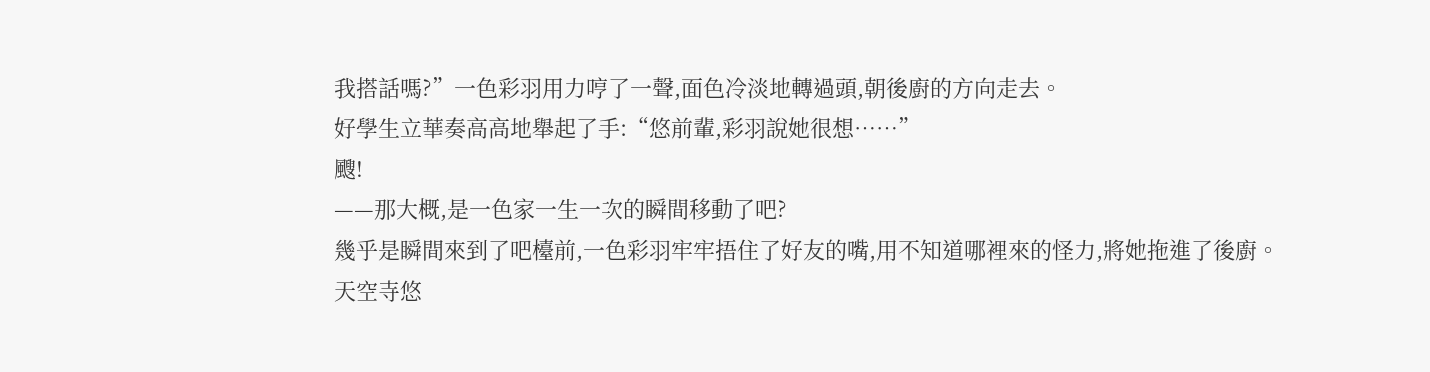我搭話嗎?”一色彩羽用力哼了一聲,面色冷淡地轉過頭,朝後廚的方向走去。
好學生立華奏高高地舉起了手:“悠前輩,彩羽說她很想……”
颼!
——那大概,是一色家一生一次的瞬間移動了吧?
幾乎是瞬間來到了吧檯前,一色彩羽牢牢捂住了好友的嘴,用不知道哪裡來的怪力,將她拖進了後廚。
天空寺悠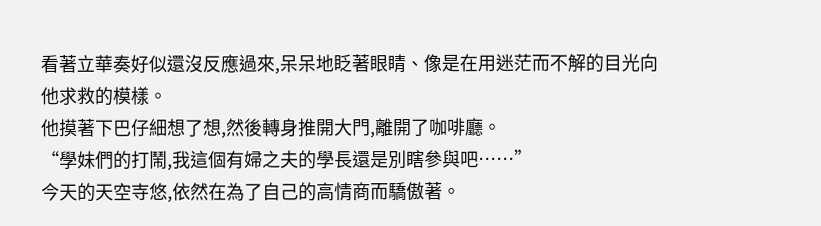看著立華奏好似還沒反應過來,呆呆地眨著眼睛、像是在用迷茫而不解的目光向他求救的模樣。
他摸著下巴仔細想了想,然後轉身推開大門,離開了咖啡廳。
“學妹們的打鬧,我這個有婦之夫的學長還是別瞎參與吧……”
今天的天空寺悠,依然在為了自己的高情商而驕傲著。